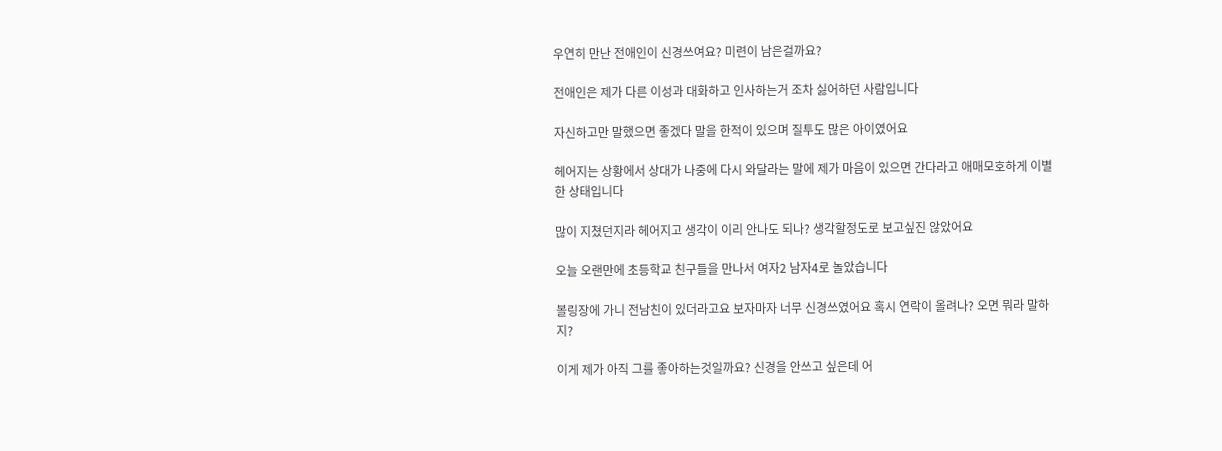우연히 만난 전애인이 신경쓰여요? 미련이 남은걸까요?

전애인은 제가 다른 이성과 대화하고 인사하는거 조차 싫어하던 사람입니다

자신하고만 말했으면 좋겠다 말을 한적이 있으며 질투도 많은 아이였어요

헤어지는 상황에서 상대가 나중에 다시 와달라는 말에 제가 마음이 있으면 간다라고 애매모호하게 이별한 상태입니다

많이 지쳤던지라 헤어지고 생각이 이리 안나도 되나? 생각할정도로 보고싶진 않았어요

오늘 오랜만에 초등학교 친구들을 만나서 여자2 남자4로 놀았습니다

볼링장에 가니 전남친이 있더라고요 보자마자 너무 신경쓰였어요 혹시 연락이 올려나? 오면 뭐라 말하지?

이게 제가 아직 그를 좋아하는것일까요? 신경을 안쓰고 싶은데 어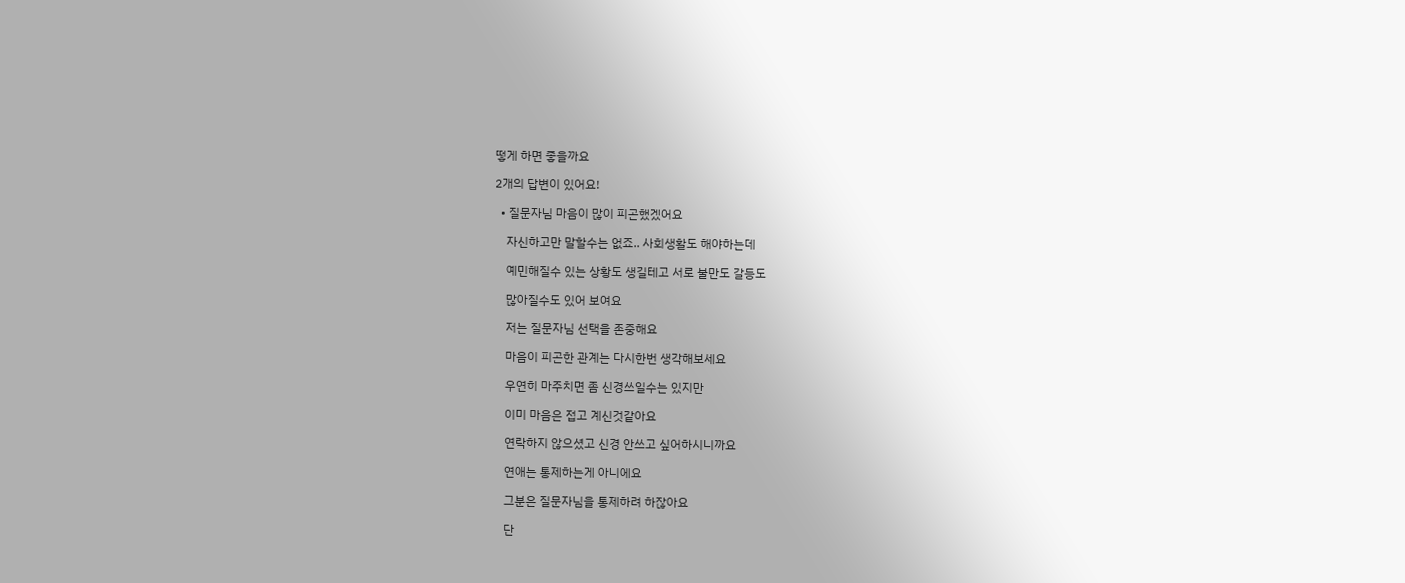떻게 하면 좋을까요

2개의 답변이 있어요!

  • 질문자님 마음이 많이 피곤했겠어요

    자신하고만 말할수는 없죠.. 사회생활도 해야하는데

    예민해질수 있는 상황도 생길테고 서로 불만도 갈등도

    많아질수도 있어 보여요

    저는 질문자님 선택을 존중해요

    마음이 피곤한 관계는 다시한번 생각해보세요

    우연히 마주치면 좀 신경쓰일수는 있지만

    이미 마음은 접고 계신것같아요

    연락하지 않으셨고 신경 안쓰고 싶어하시니까요

    연애는 통제하는게 아니에요

    그분은 질문자님을 통제하려 하잖아요

    단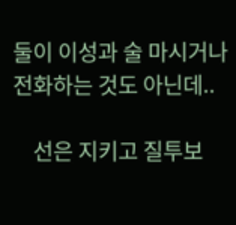둘이 이성과 술 마시거나 전화하는 것도 아닌데..

    선은 지키고 질투보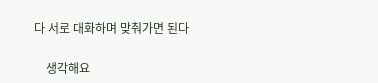다 서로 대화하며 맞춰가면 된다

    생각해요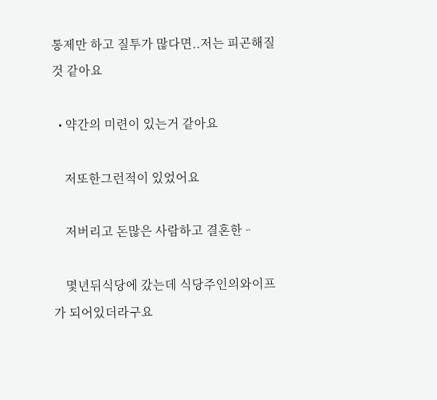통제만 하고 질투가 많다면..저는 피곤해질것 같아요

  • 약간의 미련이 있는거 같아요

    저또한그런적이 있었어요

    저버리고 돈많은 사람하고 결혼한ᆢ

    몇년뒤식당에 갔는데 식당주인의와이프가 되어있더라구요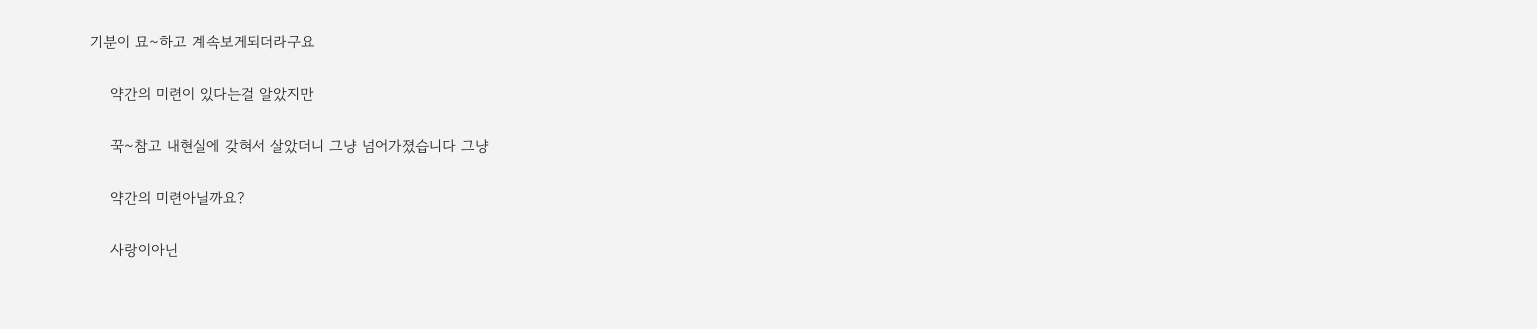기분이 묘~하고 계속보게되더라구요

    약간의 미련이 있다는걸 알았지만

    꾹~참고 내현실에 갖혀서 살았더니 그냥 넘어가졌습니다 그냥

    약간의 미련아닐까요?

    사랑이아닌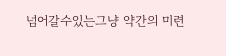넘어갈수있는그냥 약간의 미련